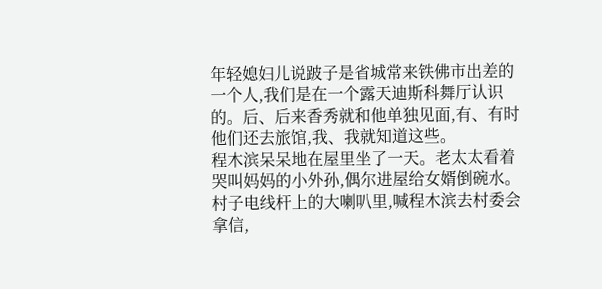年轻媳妇儿说跛子是省城常来铁佛市出差的一个人,我们是在一个露天迪斯科舞厅认识的。后、后来香秀就和他单独见面,有、有时他们还去旅馆,我、我就知道这些。
程木滨呆呆地在屋里坐了一天。老太太看着哭叫妈妈的小外孙,偶尔进屋给女婿倒碗水。
村子电线杆上的大喇叭里,喊程木滨去村委会拿信,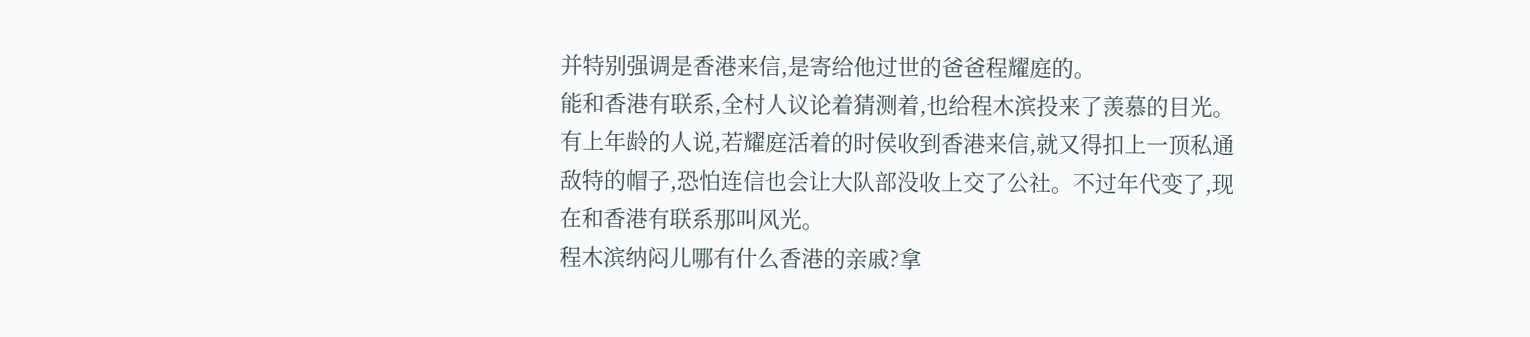并特别强调是香港来信,是寄给他过世的爸爸程耀庭的。
能和香港有联系,全村人议论着猜测着,也给程木滨投来了羡慕的目光。有上年龄的人说,若耀庭活着的时侯收到香港来信,就又得扣上一顶私通敌特的帽子,恐怕连信也会让大队部没收上交了公社。不过年代变了,现在和香港有联系那叫风光。
程木滨纳闷儿哪有什么香港的亲戚?拿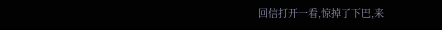回信打开一看,惊掉了下巴,来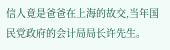信人竟是爸爸在上海的故交,当年国民党政府的会计局局长许先生。